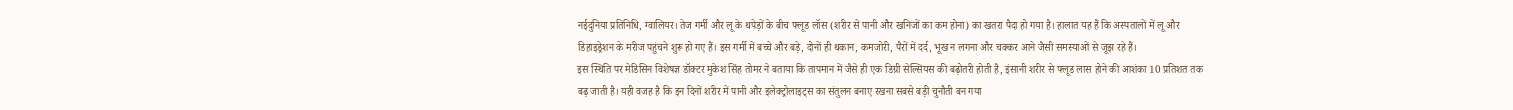नईदुनिया प्रतिनिधि, ग्वालियर। तेज गर्मी और लू के थपेड़ों के बीच फ्लूड लॉस (शरीर से पानी और खनिजों का कम होना) का खतरा पैदा हो गया है। हालात यह हैं कि अस्पतालों में लू और डिहाइड्रेशन के मरीज पहुंचने शुरू हो गए हैं। इस गर्मी में बच्चे और बड़े, दोनों ही थकान, कमजोरी, पैरों में दर्द, भूख न लगना और चक्कर आने जैसी समस्याओं से जूझ रहे हैं।
इस स्थिति पर मेडिसिन विशेषज्ञ डॉक्टर मुकेश सिंह तोमर ने बताया कि तापमान में जैसे ही एक डिग्री सेल्सियस की बढ़ोतरी होती है, इंसानी शरीर से फ्लूड लास होने की आशंका 10 प्रतिशत तक बढ़ जाती है। यही वजह है कि इन दिनों शरीर में पानी और इलेक्ट्रोलाइट्स का संतुलन बनाए रखना सबसे बड़ी चुनौती बन गया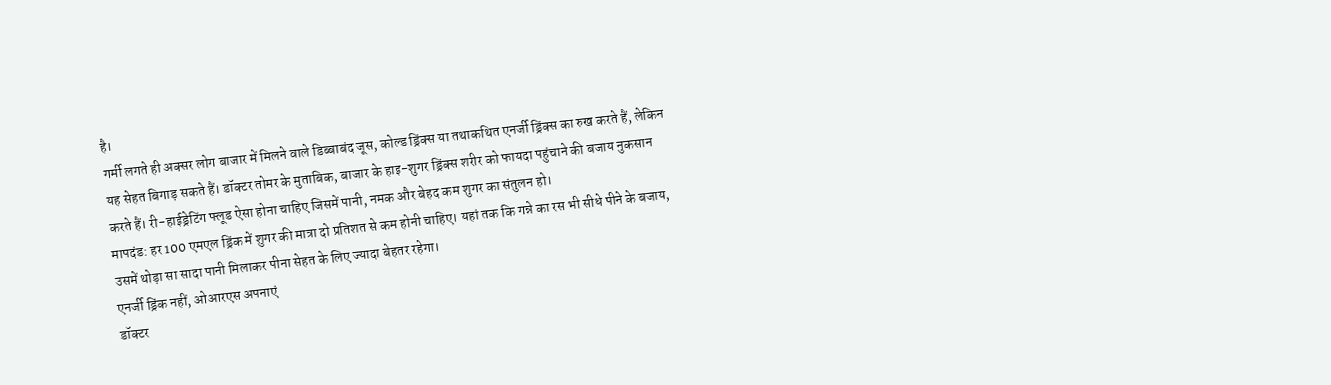है।
गर्मी लगते ही अक्सर लोग बाजार में मिलने वाले डिब्बाबंद जूस, कोल्ड ड्रिंक्स या तथाकथित एनर्जी ड्रिंक्स का रुख करते हैं, लेकिन यह सेहत बिगाड़ सकते हैं। डॉक्टर तोमर के मुताबिक, बाजार के हाइ-शुगर ड्रिंक्स शरीर को फायदा पहुंचाने की बजाय नुकसान करते हैं। री-हाईड्रेटिंग फ्लूड ऐसा होना चाहिए जिसमें पानी, नमक और बेहद कम शुगर का संतुलन हो।
मापदंड: हर 100 एमएल ड्रिंक में शुगर की मात्रा दो प्रतिशत से कम होनी चाहिए। यहां तक कि गन्ने का रस भी सीधे पीने के बजाय, उसमें थोड़ा सा सादा पानी मिलाकर पीना सेहत के लिए ज्यादा बेहतर रहेगा।
एनर्जी ड्रिंक नहीं, ओआरएस अपनाएं
डॉक्टर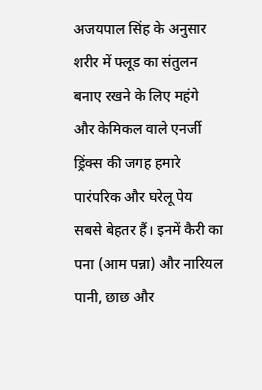अजयपाल सिंह के अनुसार शरीर में फ्लूड का संतुलन बनाए रखने के लिए महंगे और केमिकल वाले एनर्जी ड्रिंक्स की जगह हमारे पारंपरिक और घरेलू पेय सबसे बेहतर हैं। इनमें कैरी का पना (आम पन्ना) और नारियल पानी, छाछ और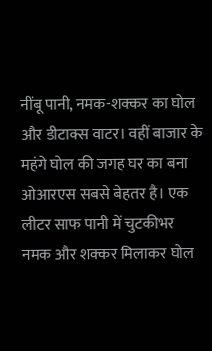नींबू पानी, नमक-शक्कर का घोल और डीटाक्स वाटर। वहीं बाजार के महंगे घोल की जगह घर का बना ओआरएस सबसे बेहतर है। एक लीटर साफ पानी में चुटकीभर नमक और शक्कर मिलाकर घोल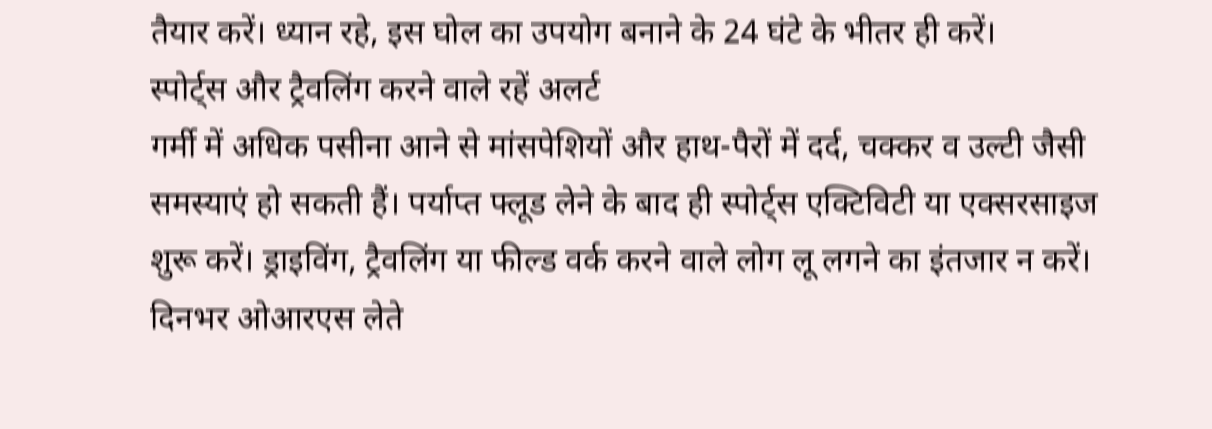तैयार करें। ध्यान रहे, इस घोल का उपयोग बनाने के 24 घंटे के भीतर ही करें।
स्पोर्ट्स और ट्रैवलिंग करने वाले रहें अलर्ट
गर्मी में अधिक पसीना आने से मांसपेशियों और हाथ-पैरों में दर्द, चक्कर व उल्टी जैसी समस्याएं हो सकती हैं। पर्याप्त फ्लूड लेने के बाद ही स्पोर्ट्स एक्टिविटी या एक्सरसाइज शुरू करें। ड्राइविंग, ट्रैवलिंग या फील्ड वर्क करने वाले लोग लू लगने का इंतजार न करें। दिनभर ओआरएस लेते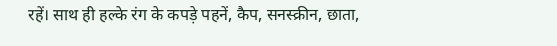रहें। साथ ही हल्के रंग के कपड़े पहनें, कैप, सनस्क्रीन, छाता,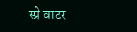स्प्रे वाटर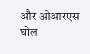और ओआरएस घोल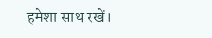हमेशा साथ रखें।